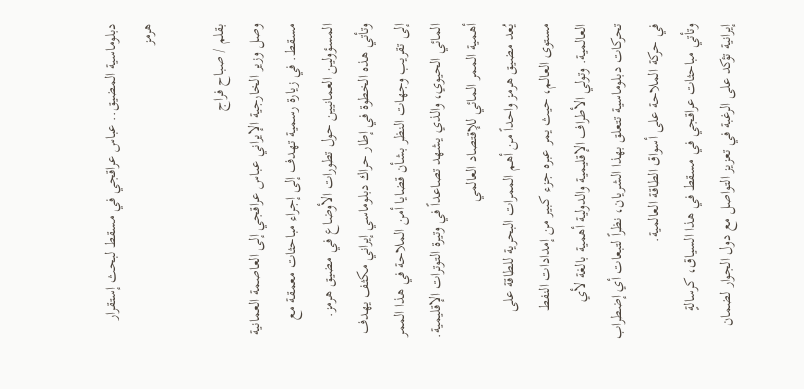دبلوماسية المضيق.. عباس عراقجي في مسقط لبحث إستقرار هرمز

بقلم / صباح فراج
وصل وزير الخارجية الإيراني عباس عراقجي إلى العاصمة العمانية مسقط. في زيارة رسمية تهدف إلى إجراء مباحثات معمقة مع المسؤولين العمانيين حول تطورات الأوضاع في مضيق هرمز.
وتأتي هذه الخطوة في إطار حراك دبلوماسي إيراني مكثف يهدف إلى تقريب وجهات النظر بشأن قضايا أمن الملاحة في هذا الممر المائي الحيوي، والذي يشهد تصاعداً في وتيرة التوترات الإقليمية.
أهمية الممر المائي للإقتصاد العالمي
يُعد مضيق هرمز واحداً من أهم الممرات البحرية للطاقة على مستوى العالم، حيث يمر عبره جزء كبير من إمدادات النفط العالمية. وتولي الأطراف الإقليمية والدولية أهمية بالغة لأي تحركات دبلوماسية تتعلق بهذا الشريان، نظراً لتبعات أي إضطراب في حركة الملاحة على أسواق الطاقة العالمية.
وتأتي مباحثات عراقجي في مسقط في هذا السياق، كرسالةٍ إيرانية تؤكد على الرغبة في تعزيز التواصل مع دول الجوار لضمان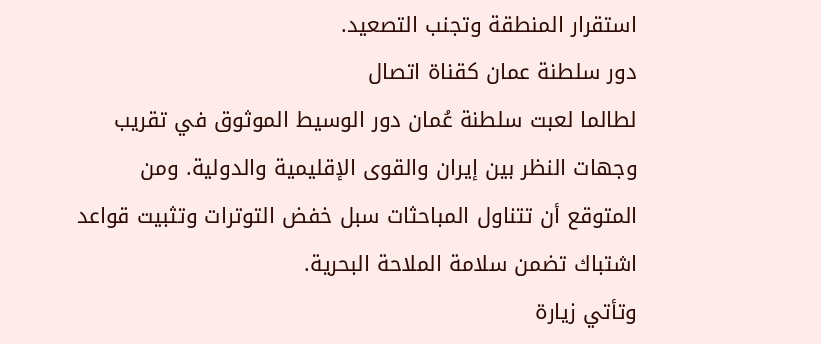استقرار المنطقة وتجنب التصعيد.
دور سلطنة عمان كقناة اتصال
لطالما لعبت سلطنة عُمان دور الوسيط الموثوق في تقريب وجهات النظر بين إيران والقوى الإقليمية والدولية. ومن المتوقع أن تتناول المباحثات سبل خفض التوترات وتثبيت قواعد اشتباك تضمن سلامة الملاحة البحرية.
وتأتي زيارة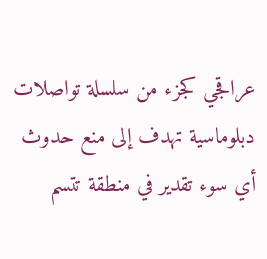عراقجي كجزء من سلسلة تواصلات دبلوماسية تهدف إلى منع حدوث أي سوء تقدير في منطقة تتسم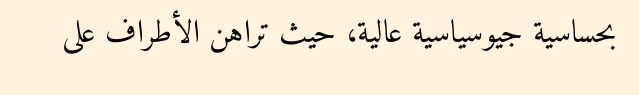بحساسية جيوسياسية عالية، حيث تراهن الأطراف على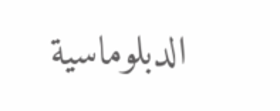الدبلوماسية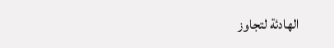الهادئة لتجاوز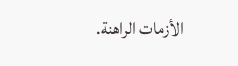الأزمات الراهنة.